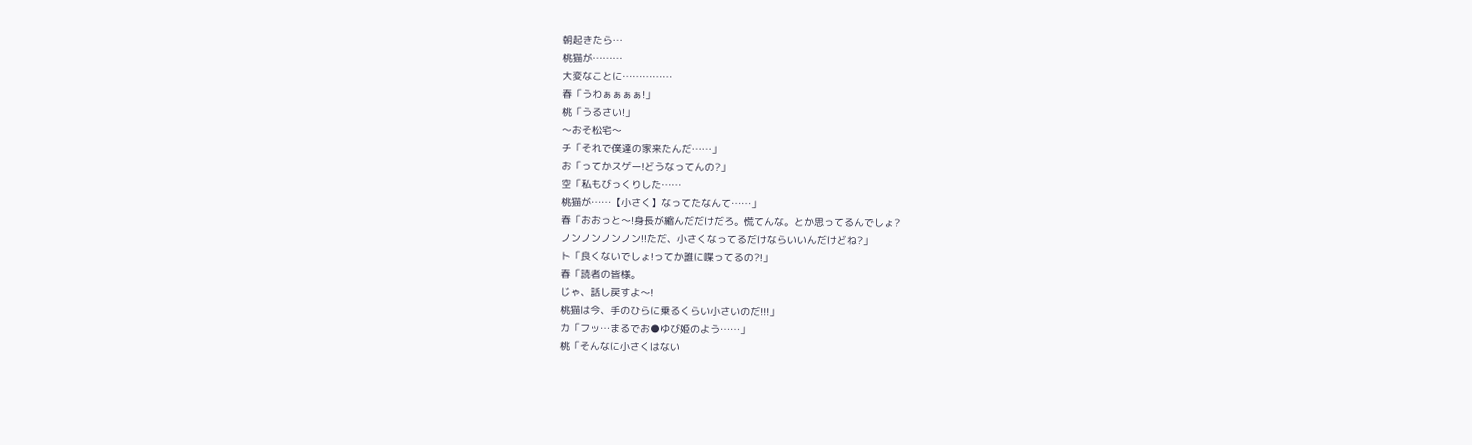朝起きたら…
桃猫が………
大変なことに……………
春「うわぁぁぁぁ!」
桃「うるさい!」
〜おそ松宅〜
チ「それで僕達の家来たんだ……」
お「ってかスゲー!どうなってんの?」
空「私もびっくりした……
桃猫が……【小さく】なってたなんて……」
春「おおっと〜!身長が縮んだだけだろ。慌てんな。とか思ってるんでしょ?
ノンノンノンノン!!ただ、小さくなってるだけならいいんだけどね?」
ト「良くないでしょ!ってか誰に喋ってるの?!」
春「読者の皆様。
じゃ、話し戻すよ〜!
桃猫は今、手のひらに乗るくらい小さいのだ!!!」
カ「フッ…まるでお●ゆび姫のよう……」
桃「そんなに小さくはない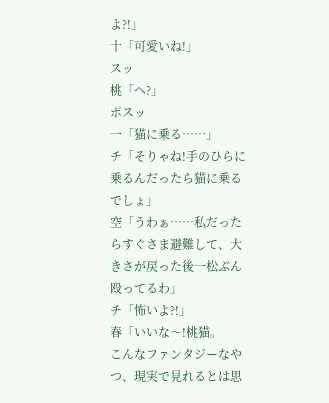よ?!」
十「可愛いね!」
スッ
桃「へ?」
ポスッ
一「猫に乗る……」
チ「そりゃね!手のひらに乗るんだったら猫に乗るでしょ」
空「うわぁ……私だったらすぐさま避難して、大きさが戻った後一松ぶん殴ってるわ」
チ「怖いよ?!」
春「いいな〜!桃猫。
こんなファンタジーなやつ、現実で見れるとは思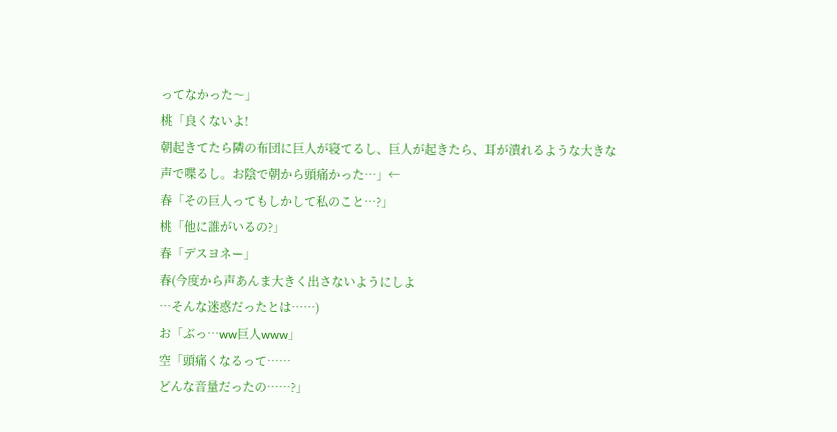ってなかった〜」
桃「良くないよ!
朝起きてたら隣の布団に巨人が寝てるし、巨人が起きたら、耳が潰れるような大きな
声で喋るし。お陰で朝から頭痛かった…」←
春「その巨人ってもしかして私のこと…?」
桃「他に誰がいるの?」
春「デスヨネー」
春(今度から声あんま大きく出さないようにしよ
…そんな迷惑だったとは……)
お「ぶっ…ww巨人www」
空「頭痛くなるって……
どんな音量だったの……?」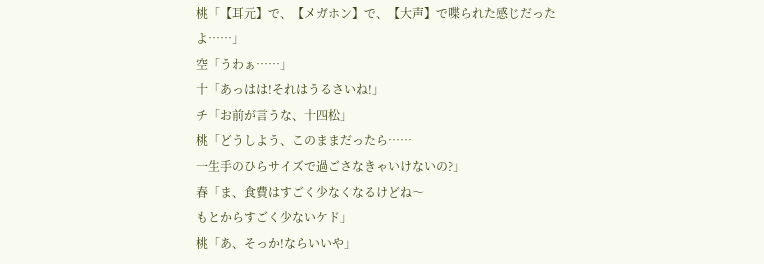桃「【耳元】で、【メガホン】で、【大声】で喋られた感じだったよ……」
空「うわぁ……」
十「あっはは!それはうるさいね!」
チ「お前が言うな、十四松」
桃「どうしよう、このままだったら……
一生手のひらサイズで過ごさなきゃいけないの?」
春「ま、食費はすごく少なくなるけどね〜
もとからすごく少ないケド」
桃「あ、そっか!ならいいや」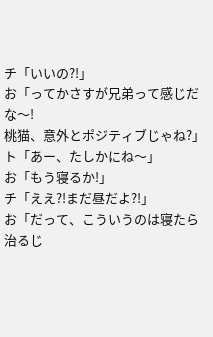チ「いいの?!」
お「ってかさすが兄弟って感じだな〜!
桃猫、意外とポジティブじゃね?」
ト「あー、たしかにね〜」
お「もう寝るか!」
チ「ええ?!まだ昼だよ?!」
お「だって、こういうのは寝たら治るじ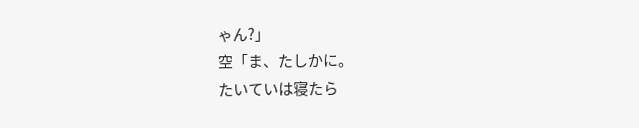ゃん?」
空「ま、たしかに。
たいていは寝たら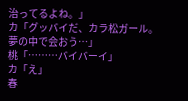治ってるよね。」
カ「グッバイだ、カラ松ガール。
夢の中で会おう…」
桃「………バイバーイ」
カ「え」
春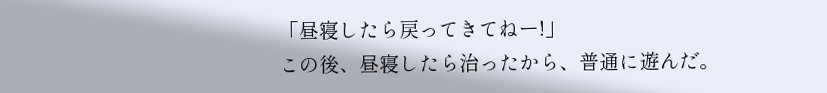「昼寝したら戻ってきてねー!」
この後、昼寝したら治ったから、普通に遊んだ。